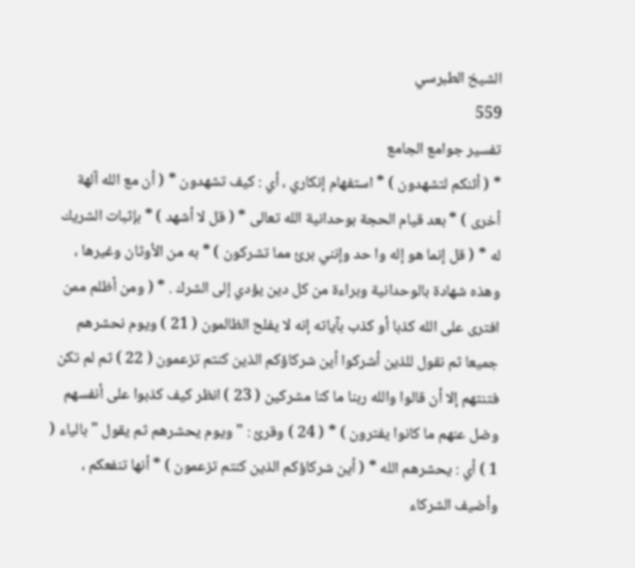الشيخ الطبرسي
559
تفسير جوامع الجامع
* ( أئنكم لتشهدون ) * استفهام إنكاري ، أي : كيف تشهدون * ( أن مع الله آلهة أخرى ) * بعد قيام الحجة بوحدانية الله تعالى * ( قل لا أشهد ) * بإثبات الشريك له * ( قل إنما هو إله وا حد وإنني برئ مما تشركون ) * به من الأوثان وغيرها ، وهذه شهادة بالوحدانية وبراءة من كل دين يؤدي إلى الشرك . * ( ومن أظلم ممن افترى على الله كذبا أو كذب بآياته إنه لا يفلح الظالمون ( 21 ) ويوم نحشرهم جميعا ثم نقول للذين أشركوا أين شركاؤكم الذين كنتم تزعمون ( 22 ) ثم لم تكن فتنتهم إلا أن قالوا والله ربنا ما كنا مشركين ( 23 ) انظر كيف كذبوا على أنفسهم وضل عنهم ما كانوا يفترون ) * ( 24 ) وقرئ : " ويوم يحشرهم ثم يقول " بالياء ( 1 ) أي : يحشرهم الله * ( أين شركاؤكم الذين كنتم تزعمون ) * أنها تنفعكم ، وأضيف الشركاء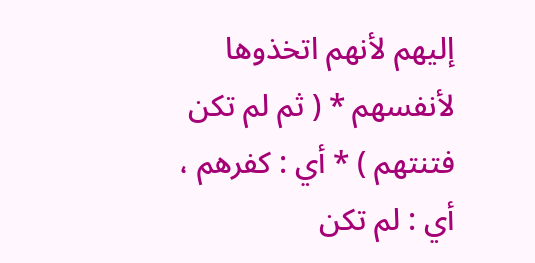إليهم لأنهم اتخذوها لأنفسهم * ( ثم لم تكن فتنتهم ) * أي : كفرهم ، أي : لم تكن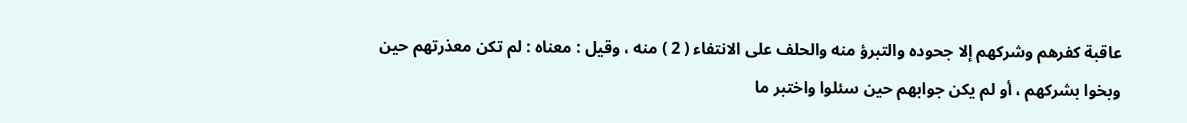عاقبة كفرهم وشركهم إلا جحوده والتبرؤ منه والحلف على الانتفاء ( 2 ) منه ، وقيل : معناه : لم تكن معذرتهم حين وبخوا بشركهم ، أو لم يكن جوابهم حين سئلوا واختبر ما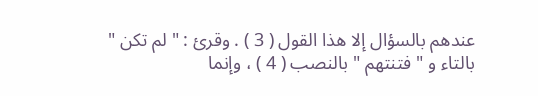عندهم بالسؤال إلا هذا القول ( 3 ) . وقرئ : " لم تكن " بالتاء و " فتنتهم " بالنصب ( 4 ) ، وإنما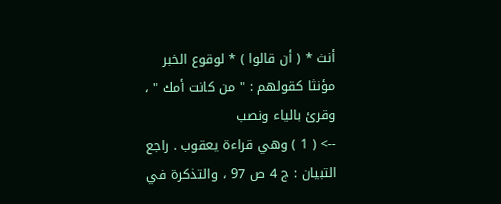أنث * ( أن قالوا ) * لوقوع الخبر مؤنثا كقولهم : " من كانت أمك " ، وقرئ بالياء ونصب
--> ( 1 ) وهي قراءة يعقوب . راجع التبيان : ج 4 ص 97 ، والتذكرة في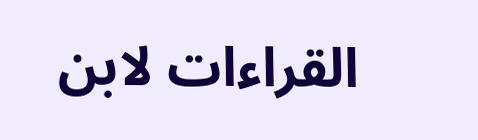القراءات لابن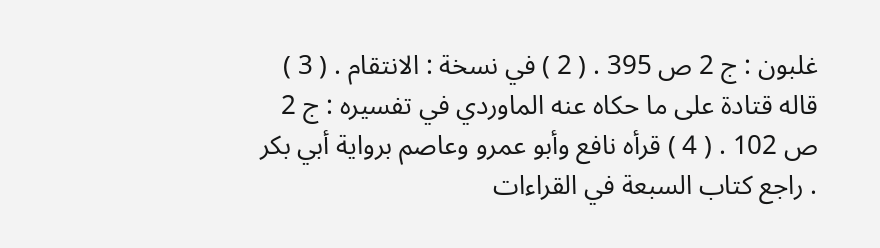غلبون : ج 2 ص 395 . ( 2 ) في نسخة : الانتقام . ( 3 ) قاله قتادة على ما حكاه عنه الماوردي في تفسيره : ج 2 ص 102 . ( 4 ) قرأه نافع وأبو عمرو وعاصم برواية أبي بكر . راجع كتاب السبعة في القراءات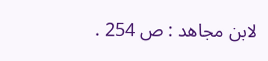لابن مجاهد : ص 254 .